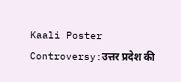Kaali Poster Controversy:उत्तर प्रदेश की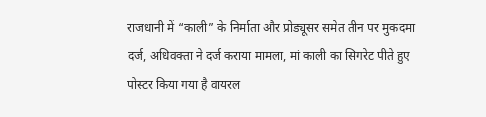राजधानी में “काली” के निर्माता और प्रोड्यूसर समेत तीन पर मुकदमा दर्ज, अधिवक्ता ने दर्ज कराया मामला, मां काली का सिगरेट पीते हुए पोस्टर किया गया है वायरल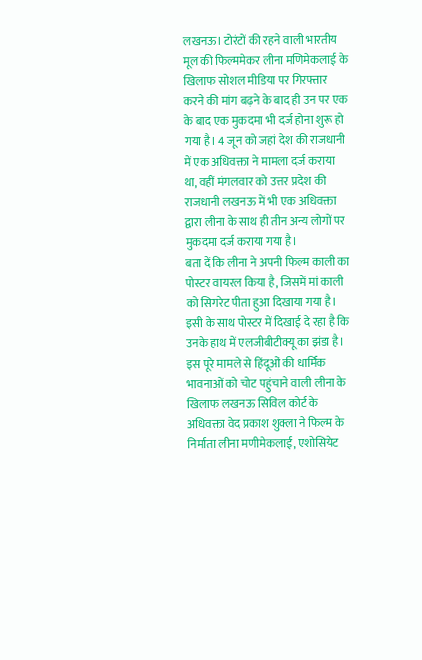लखनऊ। टोरंटों की रहने वाली भारतीय मूल की फिल्ममेकर लीना मणिमेकलाई के खिलाफ सोशल मीडिया पर गिरफ्तार करने की मांग बढ़ने के बाद ही उन पर एक के बाद एक मुकदमा भी दर्ज होना शुरू हो गया है। 4 जून को जहां देश की राजधानी में एक अधिवक्ता ने मामला दर्ज कराया था, वहीं मंगलवार को उत्तर प्रदेश की राजधानी लखनऊ में भी एक अधिवक्ता द्वारा लीना के साथ ही तीन अन्य लोगों पर मुकदमा दर्ज कराया गया है।
बता दें कि लीना ने अपनी फिल्म काली का पोस्टर वायरल किया है, जिसमें मां काली को सिगरेट पीता हुआ दिखाया गया है। इसी के साथ पोस्टर में दिखाई दे रहा है कि उनके हाथ में एलजीबीटीक्यू का झंडा है। इस पूरे मामले से हिंदूओं की धार्मिक भावनाओं को चोट पहुंचाने वाली लीना के खिलाफ लखनऊ सिविल कोर्ट के अधिवक्ता वेद प्रकाश शुक्ला ने फिल्म के निर्माता लीना मणीमेकलाई, एशोसियेट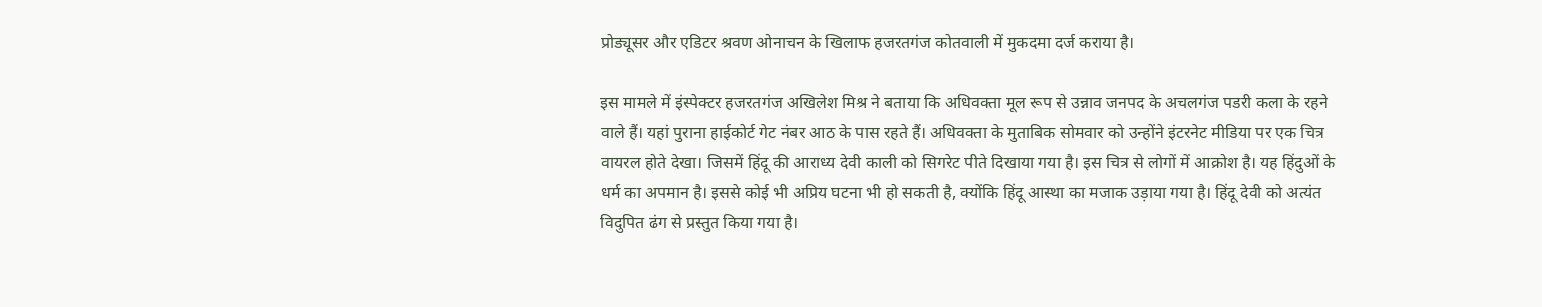प्रोड्यूसर और एडिटर श्रवण ओनाचन के खिलाफ हजरतगंज कोतवाली में मुकदमा दर्ज कराया है।

इस मामले में इंस्पेक्टर हजरतगंज अखिलेश मिश्र ने बताया कि अधिवक्ता मूल रूप से उन्नाव जनपद के अचलगंज पडरी कला के रहने वाले हैं। यहां पुराना हाईकोर्ट गेट नंबर आठ के पास रहते हैं। अधिवक्ता के मुताबिक सोमवार को उन्होंने इंटरनेट मीडिया पर एक चित्र वायरल होते देखा। जिसमें हिंदू की आराध्य देवी काली को सिगरेट पीते दिखाया गया है। इस चित्र से लोगों में आक्रोश है। यह हिंदुओं के धर्म का अपमान है। इससे कोई भी अप्रिय घटना भी हो सकती है, क्योंकि हिंदू आस्था का मजाक उड़ाया गया है। हिंदू देवी को अत्यंत विदुपित ढंग से प्रस्तुत किया गया है।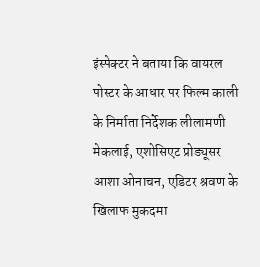इंस्पेक्टर ने बताया कि वायरल पोस्टर के आधार पर फिल्म काली के निर्माता निर्देशक लीलामणी मेकलाई, एशोसिएट प्रोड्यूसर आशा ओनाचन, एडिटर श्रवण के खिलाफ मुकदमा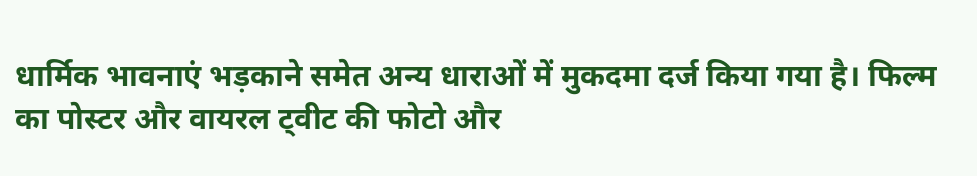धार्मिक भावनाएं भड़काने समेत अन्य धाराओं में मुकदमा दर्ज किया गया है। फिल्म का पोस्टर और वायरल ट्वीट की फोटो और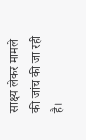साक्ष्य लेकर मामले की जांच की जा रही है।